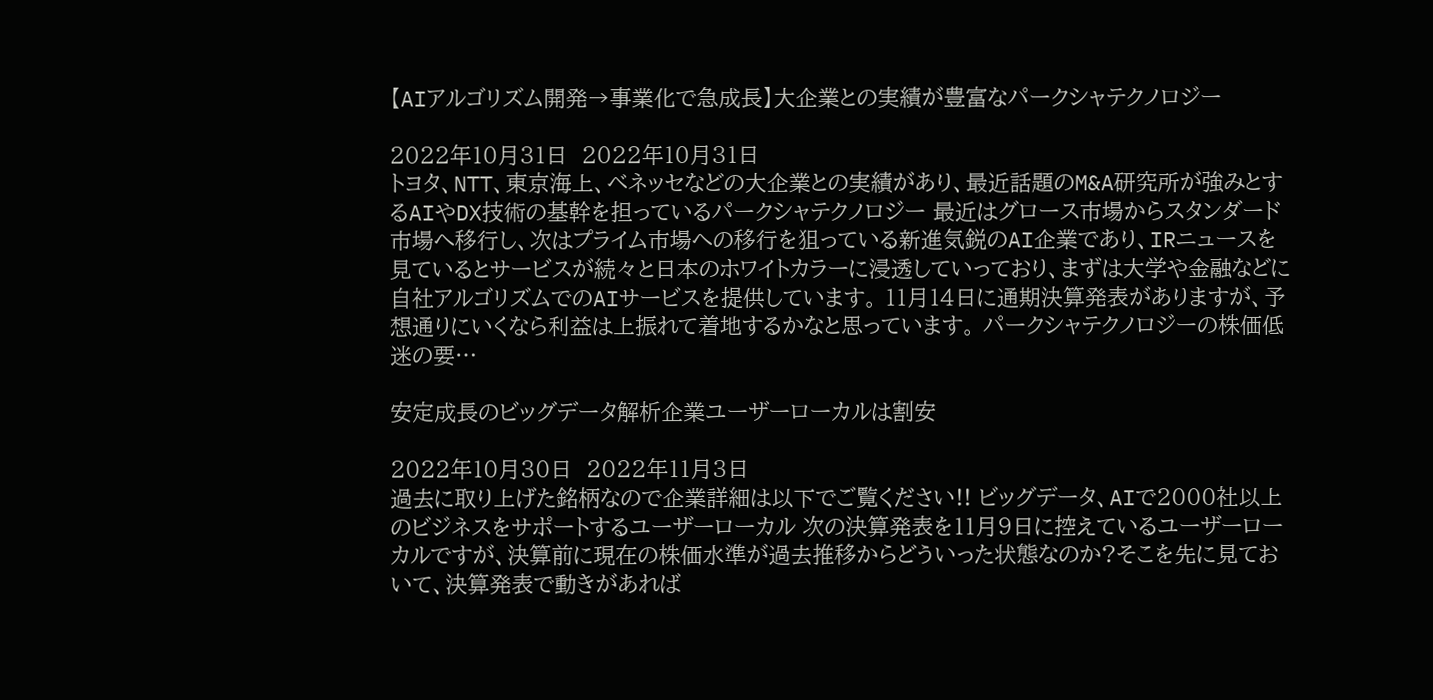【AIアルゴリズム開発→事業化で急成長】大企業との実績が豊富なパークシャテクノロジー

2022年10月31日  2022年10月31日
トヨタ、NTT、東京海上、ベネッセなどの大企業との実績があり、最近話題のM&A研究所が強みとするAIやDX技術の基幹を担っているパークシャテクノロジー 最近はグロース市場からスタンダード市場へ移行し、次はプライム市場への移行を狙っている新進気鋭のAI企業であり、IRニュースを見ているとサービスが続々と日本のホワイトカラーに浸透していっており、まずは大学や金融などに自社アルゴリズムでのAIサービスを提供しています。 11月14日に通期決算発表がありますが、予想通りにいくなら利益は上振れて着地するかなと思っています。 パークシャテクノロジーの株価低迷の要…

安定成長のビッグデータ解析企業ユーザーローカルは割安

2022年10月30日  2022年11月3日
過去に取り上げた銘柄なので企業詳細は以下でご覧ください!! ビッグデータ、AIで2000社以上のビジネスをサポートするユーザーローカル 次の決算発表を11月9日に控えているユーザーローカルですが、決算前に現在の株価水準が過去推移からどういった状態なのか?そこを先に見ておいて、決算発表で動きがあれば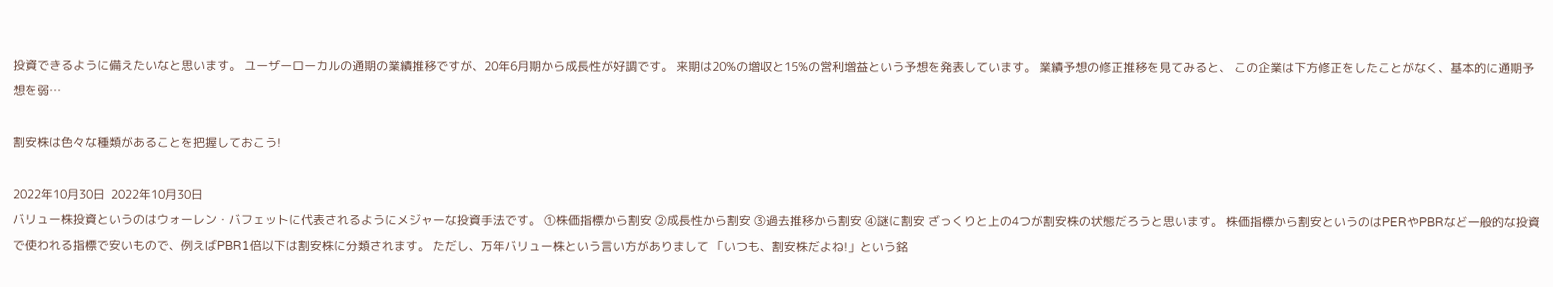投資できるように備えたいなと思います。 ユーザーローカルの通期の業績推移ですが、20年6月期から成長性が好調です。 来期は20%の増収と15%の営利増益という予想を発表しています。 業績予想の修正推移を見てみると、 この企業は下方修正をしたことがなく、基本的に通期予想を弱…

割安株は色々な種類があることを把握しておこう!

2022年10月30日  2022年10月30日
バリュー株投資というのはウォーレン・バフェットに代表されるようにメジャーな投資手法です。 ①株価指標から割安 ②成長性から割安 ③過去推移から割安 ④謎に割安 ざっくりと上の4つが割安株の状態だろうと思います。 株価指標から割安というのはPERやPBRなど一般的な投資で使われる指標で安いもので、例えばPBR1倍以下は割安株に分類されます。 ただし、万年バリュー株という言い方がありまして 「いつも、割安株だよね!」という銘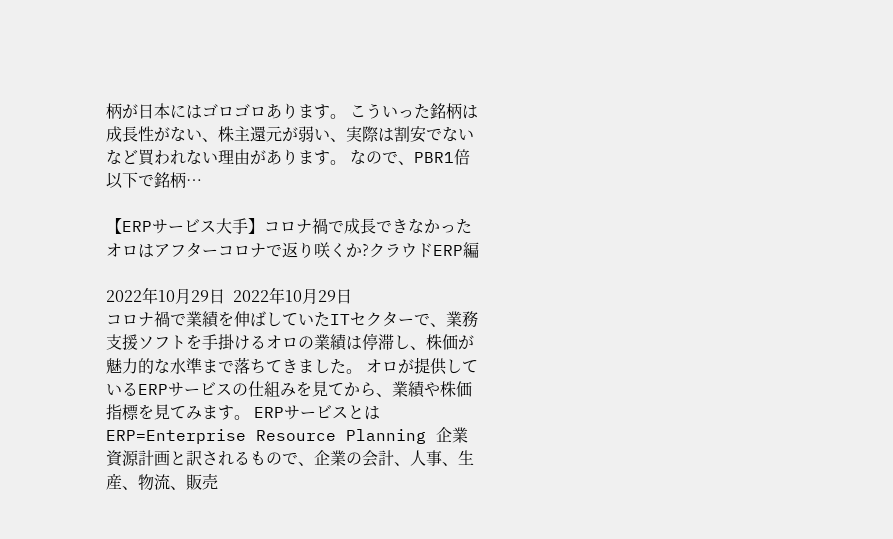柄が日本にはゴロゴロあります。 こういった銘柄は成長性がない、株主還元が弱い、実際は割安でないなど買われない理由があります。 なので、PBR1倍以下で銘柄…

【ERPサービス大手】コロナ禍で成長できなかったオロはアフターコロナで返り咲くか?クラウドERP編

2022年10月29日  2022年10月29日
コロナ禍で業績を伸ばしていたITセクターで、業務支援ソフトを手掛けるオロの業績は停滞し、株価が魅力的な水準まで落ちてきました。 オロが提供しているERPサービスの仕組みを見てから、業績や株価指標を見てみます。 ERPサービスとは ERP=Enterprise Resource Planning 企業資源計画と訳されるもので、企業の会計、人事、生産、物流、販売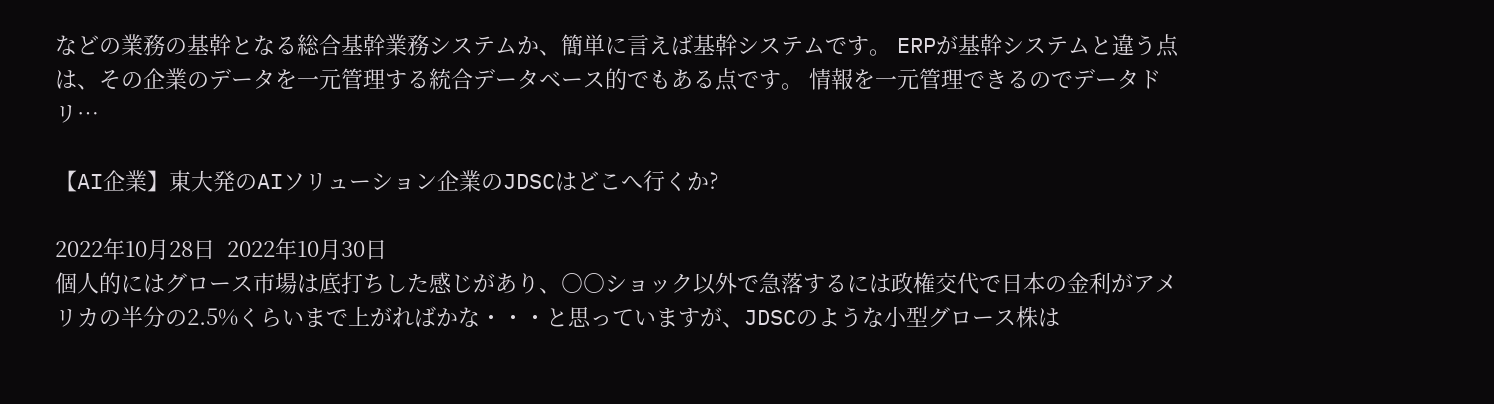などの業務の基幹となる総合基幹業務システムか、簡単に言えば基幹システムです。 ERPが基幹システムと違う点は、その企業のデータを一元管理する統合データベース的でもある点です。 情報を一元管理できるのでデータドリ…

【AI企業】東大発のAIソリューション企業のJDSCはどこへ行くか?

2022年10月28日  2022年10月30日
個人的にはグロース市場は底打ちした感じがあり、○○ショック以外で急落するには政権交代で日本の金利がアメリカの半分の2.5%くらいまで上がればかな・・・と思っていますが、JDSCのような小型グロース株は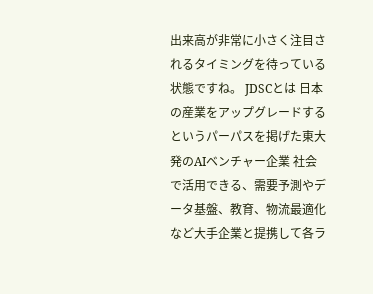出来高が非常に小さく注目されるタイミングを待っている状態ですね。 JDSCとは 日本の産業をアップグレードするというパーパスを掲げた東大発のAIベンチャー企業 社会で活用できる、需要予測やデータ基盤、教育、物流最適化など大手企業と提携して各ラ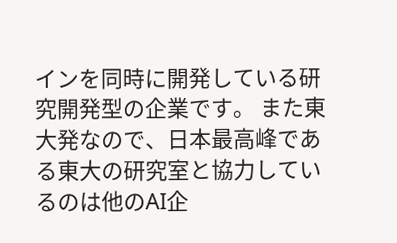インを同時に開発している研究開発型の企業です。 また東大発なので、日本最高峰である東大の研究室と協力しているのは他のAI企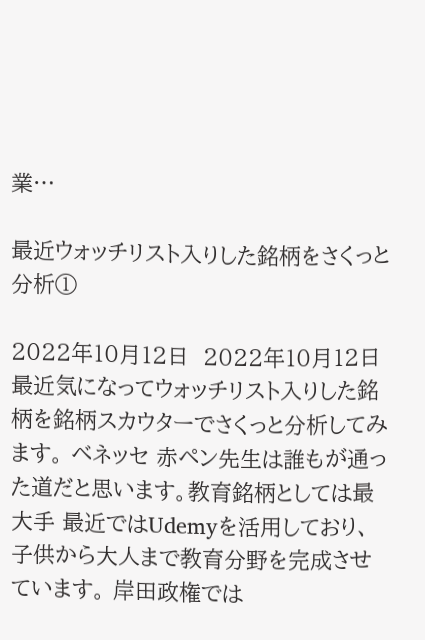業…

最近ウォッチリスト入りした銘柄をさくっと分析①

2022年10月12日  2022年10月12日
最近気になってウォッチリスト入りした銘柄を銘柄スカウターでさくっと分析してみます。 ベネッセ 赤ペン先生は誰もが通った道だと思います。教育銘柄としては最大手 最近ではUdemyを活用しており、子供から大人まで教育分野を完成させています。 岸田政権では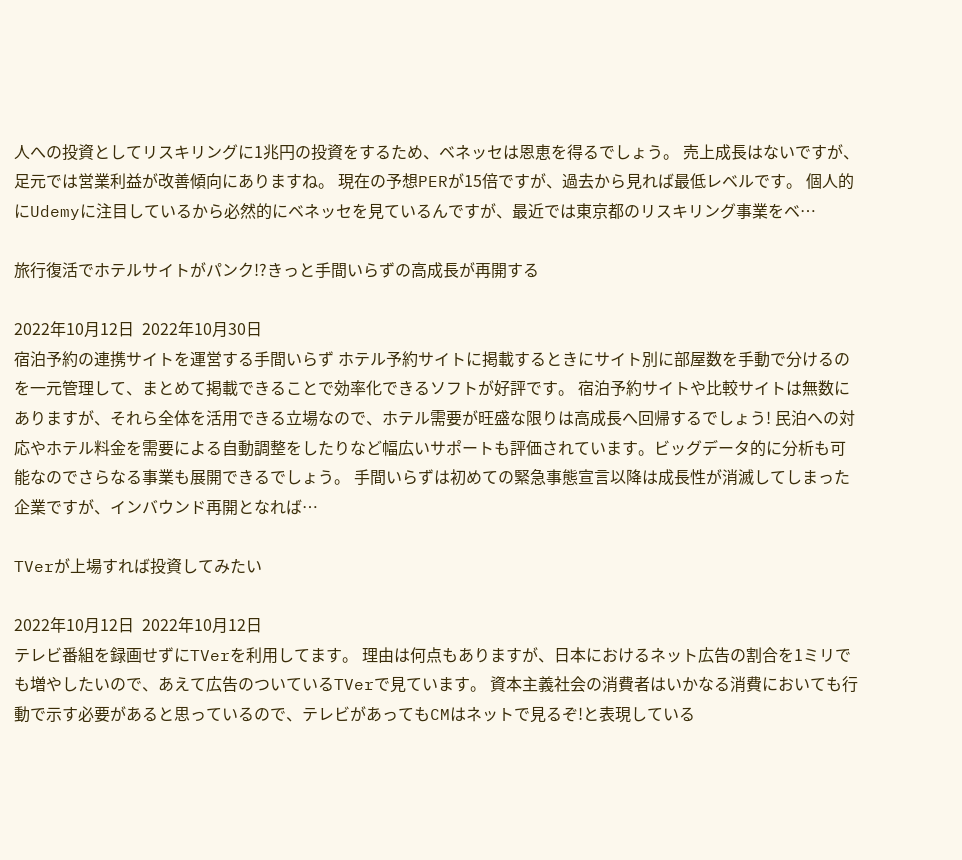人への投資としてリスキリングに1兆円の投資をするため、ベネッセは恩恵を得るでしょう。 売上成長はないですが、足元では営業利益が改善傾向にありますね。 現在の予想PERが15倍ですが、過去から見れば最低レベルです。 個人的にUdemyに注目しているから必然的にベネッセを見ているんですが、最近では東京都のリスキリング事業をベ…

旅行復活でホテルサイトがパンク!?きっと手間いらずの高成長が再開する

2022年10月12日  2022年10月30日
宿泊予約の連携サイトを運営する手間いらず ホテル予約サイトに掲載するときにサイト別に部屋数を手動で分けるのを一元管理して、まとめて掲載できることで効率化できるソフトが好評です。 宿泊予約サイトや比較サイトは無数にありますが、それら全体を活用できる立場なので、ホテル需要が旺盛な限りは高成長へ回帰するでしょう! 民泊への対応やホテル料金を需要による自動調整をしたりなど幅広いサポートも評価されています。ビッグデータ的に分析も可能なのでさらなる事業も展開できるでしょう。 手間いらずは初めての緊急事態宣言以降は成長性が消滅してしまった企業ですが、インバウンド再開となれば…

TVerが上場すれば投資してみたい

2022年10月12日  2022年10月12日
テレビ番組を録画せずにTVerを利用してます。 理由は何点もありますが、日本におけるネット広告の割合を1ミリでも増やしたいので、あえて広告のついているTVerで見ています。 資本主義社会の消費者はいかなる消費においても行動で示す必要があると思っているので、テレビがあってもCMはネットで見るぞ!と表現している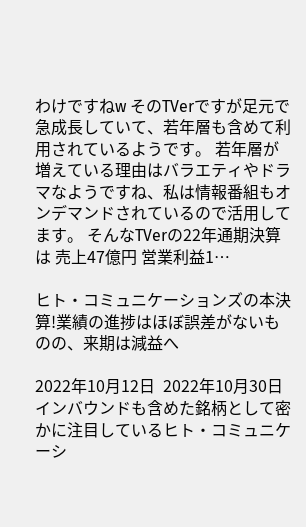わけですねw そのTVerですが足元で急成長していて、若年層も含めて利用されているようです。 若年層が増えている理由はバラエティやドラマなようですね、私は情報番組もオンデマンドされているので活用してます。 そんなTVerの22年通期決算は 売上47億円 営業利益1…

ヒト・コミュニケーションズの本決算!業績の進捗はほぼ誤差がないものの、来期は減益へ

2022年10月12日  2022年10月30日
インバウンドも含めた銘柄として密かに注目しているヒト・コミュニケーシ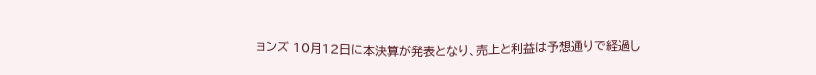ョンズ 10月12日に本決算が発表となり、売上と利益は予想通りで経過し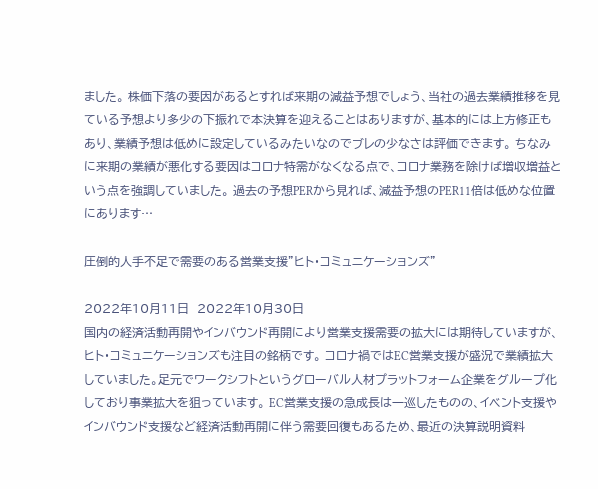ました。 株価下落の要因があるとすれば来期の減益予想でしょう、当社の過去業績推移を見ている予想より多少の下振れで本決算を迎えることはありますが、基本的には上方修正もあり、業績予想は低めに設定しているみたいなのでブレの少なさは評価できます。 ちなみに来期の業績が悪化する要因はコロナ特需がなくなる点で、コロナ業務を除けば増収増益という点を強調していました。 過去の予想PERから見れば、減益予想のPER11倍は低めな位置にあります…

圧倒的人手不足で需要のある営業支援"ヒト・コミュニケーションズ"

2022年10月11日  2022年10月30日
国内の経済活動再開やインバウンド再開により営業支援需要の拡大には期待していますが、ヒト・コミュニケーションズも注目の銘柄です。 コロナ禍ではEC営業支援が盛況で業績拡大していました。足元でワークシフトというグローバル人材プラットフォーム企業をグループ化しており事業拡大を狙っています。 EC営業支援の急成長は一巡したものの、イベント支援やインバウンド支援など経済活動再開に伴う需要回復もあるため、最近の決算説明資料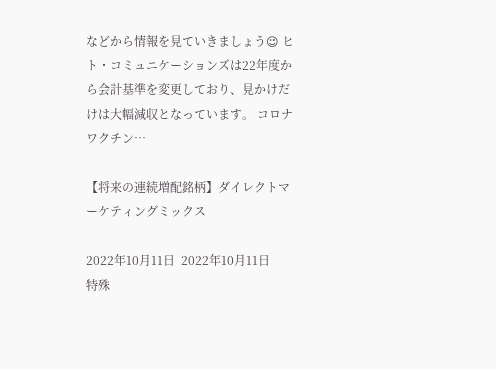などから情報を見ていきましょう😉 ヒト・コミュニケーションズは22年度から会計基準を変更しており、見かけだけは大幅減収となっています。 コロナワクチン…

【将来の連続増配銘柄】ダイレクトマーケティングミックス

2022年10月11日  2022年10月11日
特殊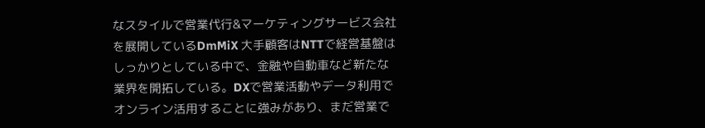なスタイルで営業代行&マーケティングサービス会社を展開しているDmMiX 大手顧客はNTTで経営基盤はしっかりとしている中で、金融や自動車など新たな業界を開拓している。DXで営業活動やデータ利用でオンライン活用することに強みがあり、まだ営業で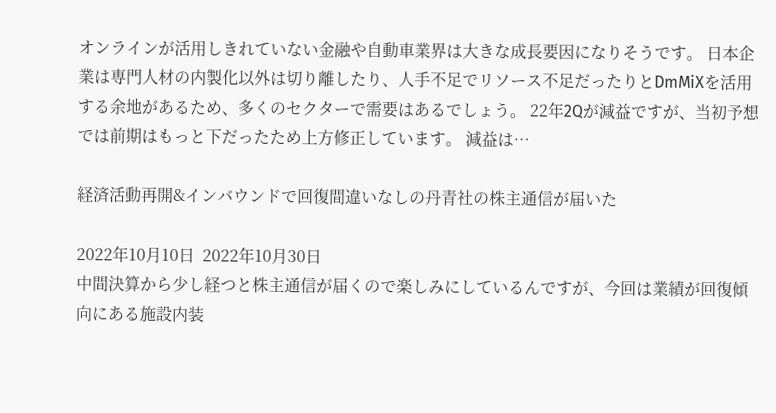オンラインが活用しきれていない金融や自動車業界は大きな成長要因になりそうです。 日本企業は専門人材の内製化以外は切り離したり、人手不足でリソース不足だったりとDmMiXを活用する余地があるため、多くのセクターで需要はあるでしょう。 22年2Qが減益ですが、当初予想では前期はもっと下だったため上方修正しています。 減益は…

経済活動再開&インバウンドで回復間違いなしの丹青社の株主通信が届いた

2022年10月10日  2022年10月30日
中間決算から少し経つと株主通信が届くので楽しみにしているんですが、今回は業績が回復傾向にある施設内装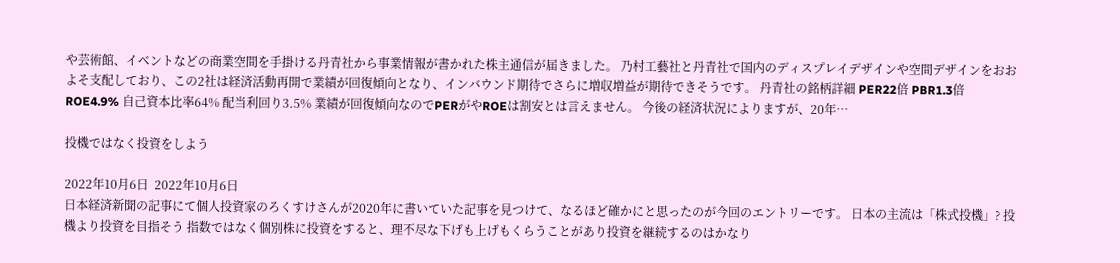や芸術館、イベントなどの商業空間を手掛ける丹青社から事業情報が書かれた株主通信が届きました。 乃村工藝社と丹青社で国内のディスプレイデザインや空間デザインをおおよそ支配しており、この2社は経済活動再開で業績が回復傾向となり、インバウンド期待でさらに増収増益が期待できそうです。 丹青社の銘柄詳細 PER22倍 PBR1.3倍 ROE4.9% 自己資本比率64% 配当利回り3.5% 業績が回復傾向なのでPERがやROEは割安とは言えません。 今後の経済状況によりますが、20年…

投機ではなく投資をしよう

2022年10月6日  2022年10月6日
日本経済新聞の記事にて個人投資家のろくすけさんが2020年に書いていた記事を見つけて、なるほど確かにと思ったのが今回のエントリーです。 日本の主流は「株式投機」? 投機より投資を目指そう 指数ではなく個別株に投資をすると、理不尽な下げも上げもくらうことがあり投資を継続するのはかなり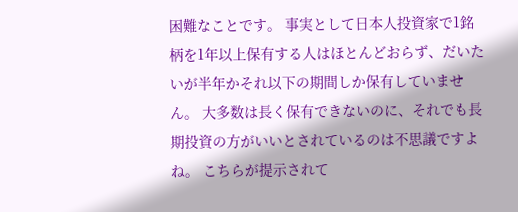困難なことです。 事実として日本人投資家で1銘柄を1年以上保有する人はほとんどおらず、だいたいが半年かそれ以下の期間しか保有していません。 大多数は長く保有できないのに、それでも長期投資の方がいいとされているのは不思議ですよね。 こちらが提示されて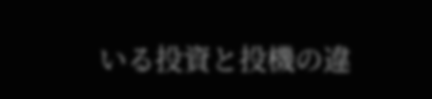いる投資と投機の違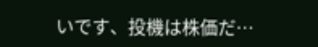いです、投機は株価だ…